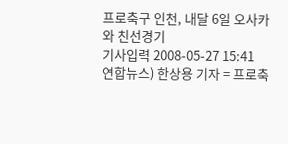프로축구 인천, 내달 6일 오사카와 친선경기
기사입력 2008-05-27 15:41
연합뉴스) 한상용 기자 = 프로축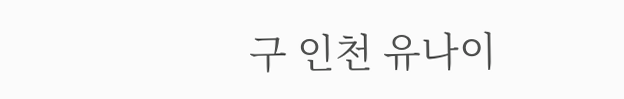구 인천 유나이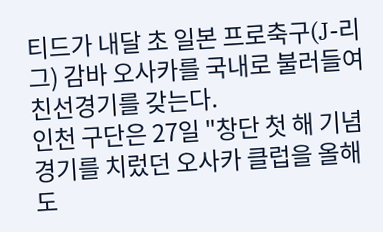티드가 내달 초 일본 프로축구(J-리그) 감바 오사카를 국내로 불러들여 친선경기를 갖는다.
인천 구단은 27일 "창단 첫 해 기념 경기를 치렀던 오사카 클럽을 올해도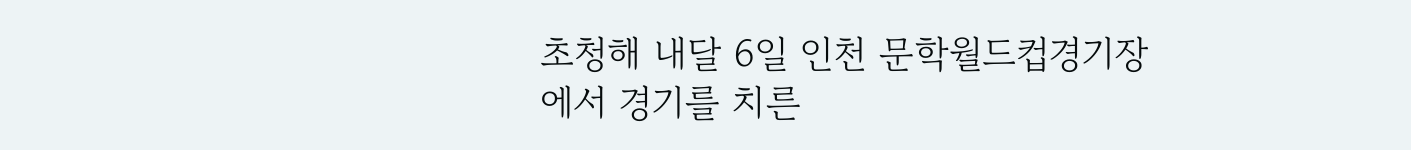초청해 내달 6일 인천 문학월드컵경기장에서 경기를 치른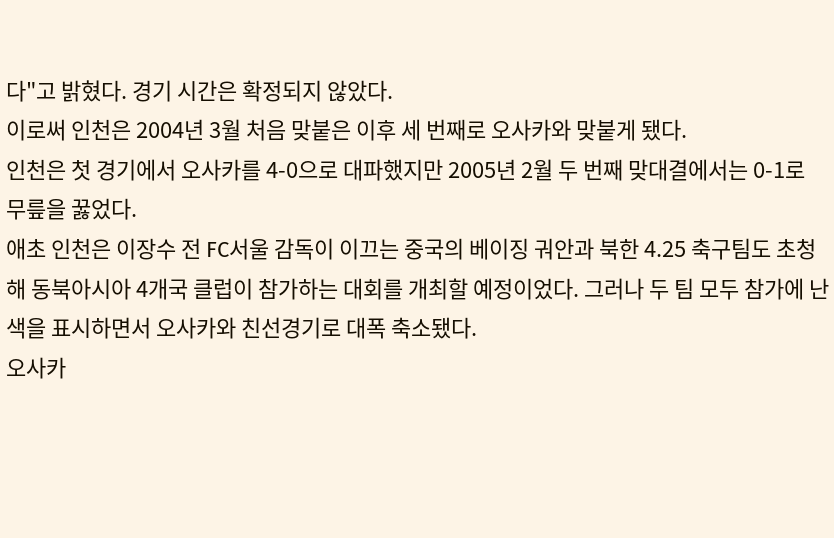다"고 밝혔다. 경기 시간은 확정되지 않았다.
이로써 인천은 2004년 3월 처음 맞붙은 이후 세 번째로 오사카와 맞붙게 됐다.
인천은 첫 경기에서 오사카를 4-0으로 대파했지만 2005년 2월 두 번째 맞대결에서는 0-1로 무릎을 꿇었다.
애초 인천은 이장수 전 FC서울 감독이 이끄는 중국의 베이징 궈안과 북한 4.25 축구팀도 초청해 동북아시아 4개국 클럽이 참가하는 대회를 개최할 예정이었다. 그러나 두 팀 모두 참가에 난색을 표시하면서 오사카와 친선경기로 대폭 축소됐다.
오사카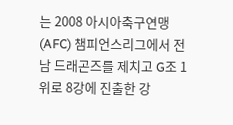는 2008 아시아축구연맹(AFC) 챔피언스리그에서 전남 드래곤즈를 제치고 G조 1위로 8강에 진출한 강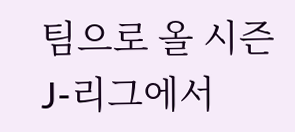팀으로 올 시즌 J-리그에서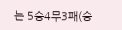는 5승4무3패(승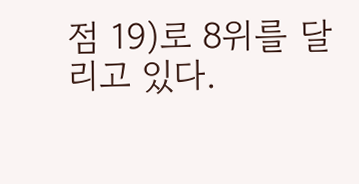점 19)로 8위를 달리고 있다.